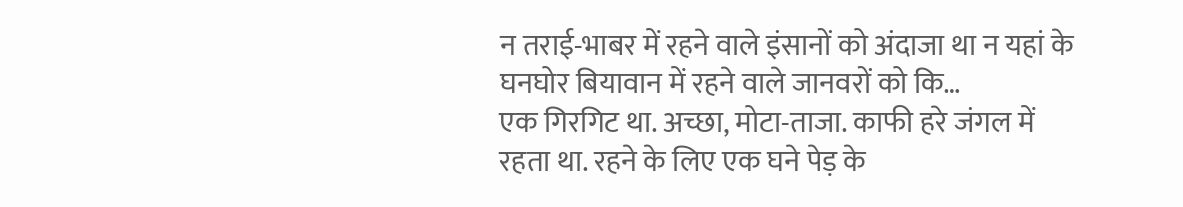न तराई-भाबर में रहने वाले इंसानों को अंदाजा था न यहां के घनघोर बियावान में रहने वाले जानवरों को कि…
एक गिरगिट था. अच्छा, मोटा-ताजा. काफी हरे जंगल में रहता था. रहने के लिए एक घने पेड़ के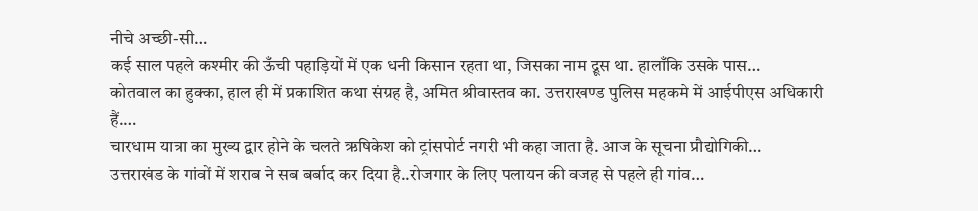नीचे अच्छी-सी…
कई साल पहले कश्मीर की ऊँची पहाड़ियों में एक धनी किसान रहता था, जिसका नाम द्रूस था. हालाँकि उसके पास…
कोतवाल का हुक्का, हाल ही में प्रकाशित कथा संग्रह है, अमित श्रीवास्तव का. उत्तराखण्ड पुलिस महकमे में आईपीएस अधिकारी हैं.…
चारधाम यात्रा का मुख्य द्वार होने के चलते ऋषिकेश को ट्रांसपोर्ट नगरी भी कहा जाता है. आज के सूचना प्रौद्योगिकी…
उत्तराखंड के गांवों में शराब ने सब बर्बाद कर दिया है..रोजगार के लिए पलायन की वजह से पहले ही गांव…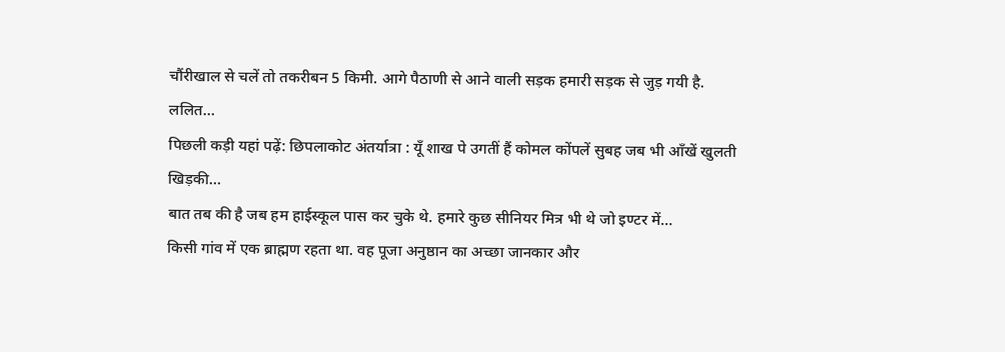चौंरीखाल से चलें तो तकरीबन 5 किमी. आगे पैठाणी से आने वाली सड़क हमारी सड़क से जुड़ गयी है. ललित…
पिछली कड़ी यहां पढ़ें: छिपलाकोट अंतर्यात्रा : यूँ शाख पे उगतीं हैं कोमल कोंपलें सुबह जब भी आँखें खुलती खिड़की…
बात तब की है जब हम हाईस्कूल पास कर चुके थे. हमारे कुछ सीनियर मित्र भी थे जो इण्टर में…
किसी गांव में एक ब्राह्मण रहता था. वह पूजा अनुष्ठान का अच्छा जानकार और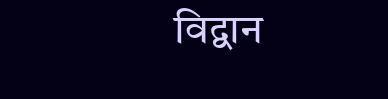विद्वान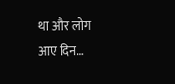था और लोग आए दिन…